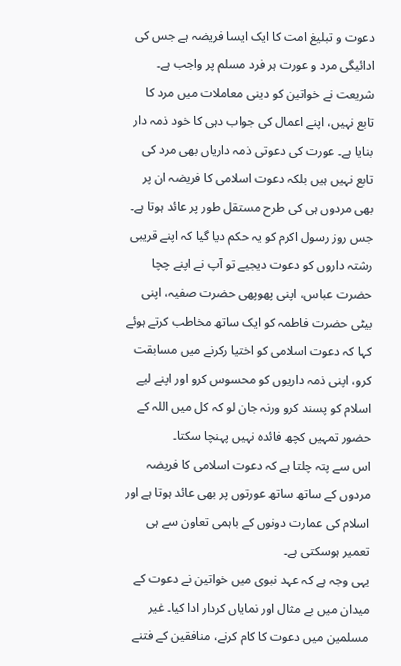دعوت و تبلیغ امت کا ایک ایسا فریضہ ہے جس کی ادائیگی مرد و عورت ہر فرد مسلم پر واجب ہے۔
شریعت نے خواتین کو دینی معاملات میں مرد کا تابع نہیں، اپنے اعمال کی جواب دہی کا خود ذمہ دار بنایا ہے۔ عورت کی دعوتی ذمہ داریاں بھی مرد کی تابع نہیں ہیں بلکہ دعوت اسلامی کا فریضہ ان پر بھی مردوں ہی کی طرح مستقل طور پر عائد ہوتا ہے۔
جس روز رسول اکرم کو یہ حکم دیا گیا کہ اپنے قریبی رشتہ داروں کو دعوت دیجیے تو آپ نے اپنے چچا حضرت عباس، اپنی پھوپھی حضرت صفیہ، اپنی بیٹی حضرت فاطمہ کو ایک ساتھ مخاطب کرتے ہوئے کہا کہ دعوت اسلامی کو اختیا رکرنے میں مسابقت کرو، اپنی ذمہ داریوں کو محسوس کرو اور اپنے لیے اسلام کو پسند کرو ورنہ جان لو کہ کل میں اللہ کے حضور تمہیں کچھ فائدہ نہیں پہنچا سکتا۔
اس سے پتہ چلتا ہے کہ دعوت اسلامی کا فریضہ مردوں کے ساتھ ساتھ عورتوں پر بھی عائد ہوتا ہے اور اسلام کی عمارت دونوں کے باہمی تعاون سے ہی تعمیر ہوسکتی ہے۔
یہی وجہ ہے کہ عہد نبوی میں خواتین نے دعوت کے میدان میں بے مثال اور نمایاں کردار ادا کیا۔ غیر مسلمین میں دعوت کا کام کرنے، منافقین کے فتنے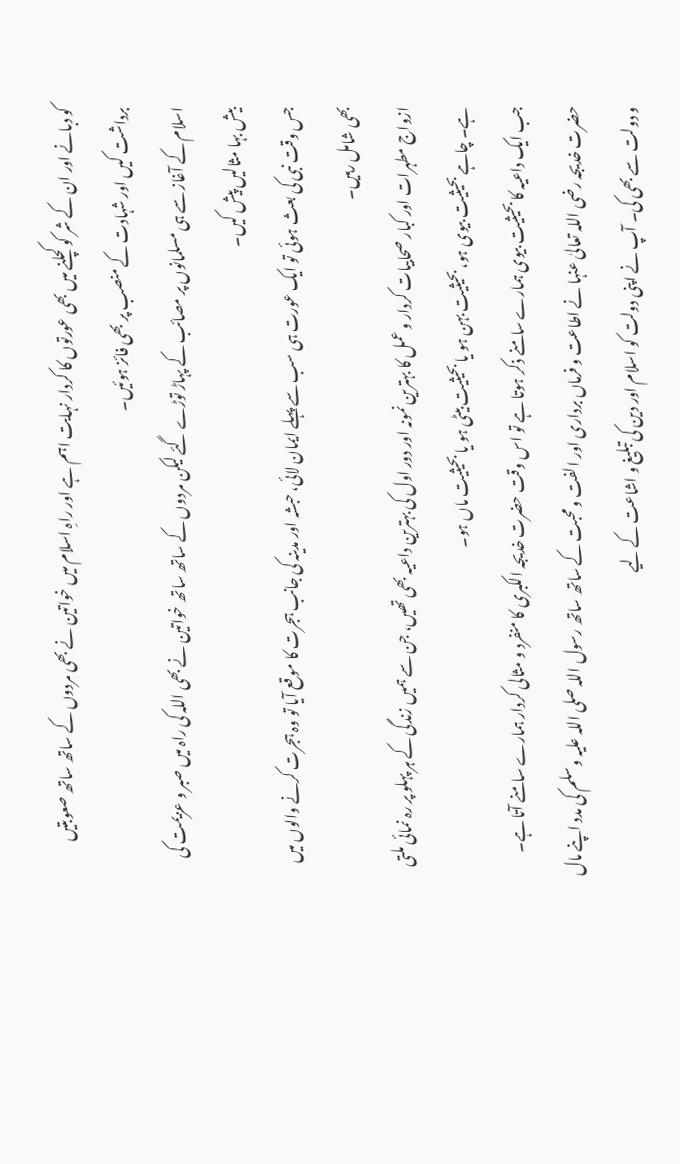کو دبانے اور ان کے شر کو کچلنے میں بھی عورتوں کا کردار نہایت اہم ہے اور راہِ اسلام میں خواتین نے بھی مردوں کے ساتھ ساتھ صعوبتیں برداشت کیں اور شہادت کے منصب پر بھی فائز ہوئیں۔
اسلام کے آغاز سے ہی مسلمانوں پر مصائب کے پہاڑ توڑے گئے لیکن مردوں کے ساتھ ساتھ خواتین نے بھی اللہ کی راہ میں صبر و عزیمت کی بیش بہا مثالیں پیش کیں۔
جس وقت نبی کی بعث ہوئی تو ایک عورت ہی سب سے پہلے ایمان لائی، حبشہ اور مدینہ کی جانب ہجرت کا موقع آیا تو وہ ہجرت کرنے والوں میں بھی شامل رہیں۔
ازواج مطہرات اور کبار صحابیات کردار و عمل کا بہترین نمونہ اور دور اول کی بہترین داعیہ بھی تھیں، جن سے ہمیں زندگی کے ہر پہلو پر رہ نمائی ملتی ہے۔ چاہے بحیثیت بیوی ہو، بحیثیت بہن ہو یا بحیثیت بیٹی ہو یا بحیثیت ماں ہو۔
جب ایک داعیہ کا بحیثیت بیوی ہمارے سامنے ذکر ہوتا ہے تو اس وقت حضرت خدیجہ الکبری کا منفرد و مثالی کردار ہمارے سامنے آتا ہے۔
حضرت خدیجہ رضی اللہ تعالیٰ عنہا نے اطاعت و فرماں برداری اور الفت و محبت کے ساتھ ساتھ رسول اللہ صلی اللہ علیہ وسلم کی مدد اپنے مال و دولت سے بھی کی۔ آپ نے اپنی دولت کو اسلام اور دین کی تبلیغ و اشاعت کے لیے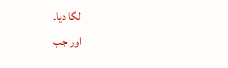لگا دیا۔
اور جب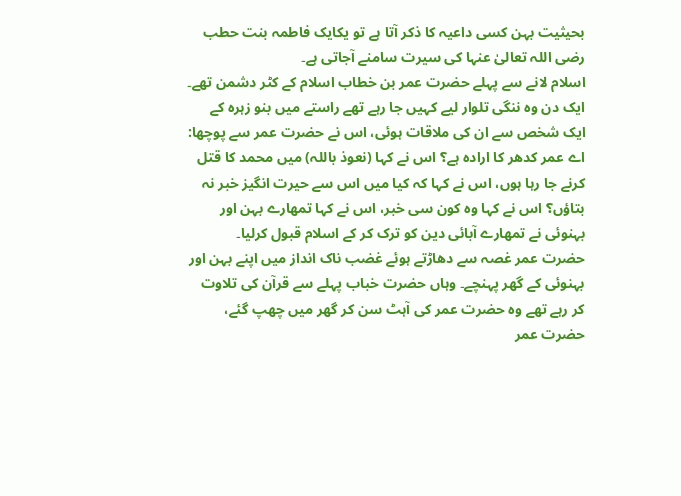بحیثیت بہن کسی داعیہ کا ذکر آتا ہے تو یکایک فاطمہ بنت حطب رضی اللہ تعالیٰ عنہا کی سیرت سامنے آجاتی ہے۔
اسلام لانے سے پہلے حضرت عمر بن خطاب اسلام کے کٹر دشمن تھے۔ ایک دن وہ ننگی تلوار لیے کہیں جا رہے تھے راستے میں بنو زہرہ کے ایک شخص سے ان کی ملاقات ہوئی، اس نے حضرت عمر سے پوچھا: اے عمر کدھر کا ارادہ ہے؟ اس نے کہا (نعوذ باللہ) میں محمد کا قتل کرنے جا رہا ہوں، اس نے کہا کہ کیا میں اس سے حیرت انگیز خبر نہ بتاؤں؟ اس نے کہا وہ کون سی خبر، اس نے کہا تمھارے بہن اور بہنوئی نے تمھارے آبائی دین کو ترک کر کے اسلام قبول کرلیا۔
حضرت عمر غصہ سے دھاڑتے ہوئے غضب ناک انداز میں اپنے بہن اور بہنوئی کے گھر پہنچے۔ وہاں حضرت خباب پہلے سے قرآن کی تلاوت کر رہے تھے وہ حضرت عمر کی آہٹ سن کر گھر میں چھپ گئے، حضرت عمر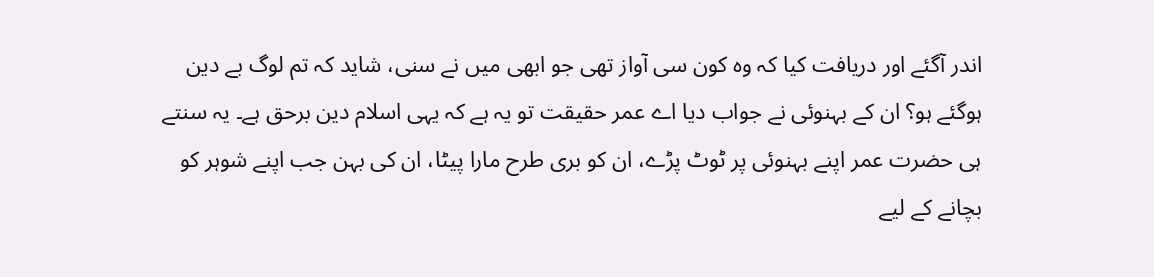اندر آگئے اور دریافت کیا کہ وہ کون سی آواز تھی جو ابھی میں نے سنی، شاید کہ تم لوگ بے دین ہوگئے ہو؟ ان کے بہنوئی نے جواب دیا اے عمر حقیقت تو یہ ہے کہ یہی اسلام دین برحق ہے۔ یہ سنتے ہی حضرت عمر اپنے بہنوئی پر ٹوٹ پڑے، ان کو بری طرح مارا پیٹا، ان کی بہن جب اپنے شوہر کو بچانے کے لیے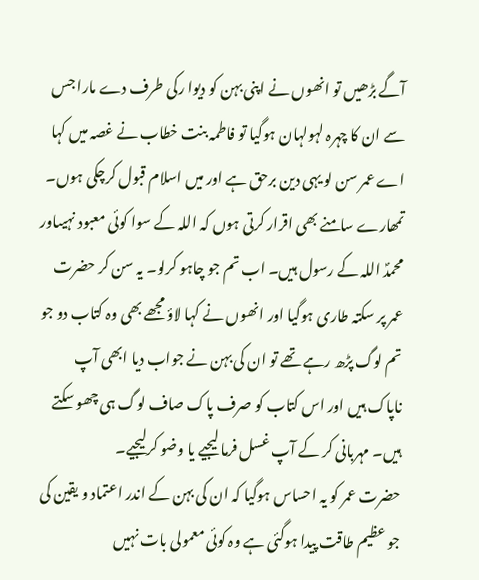آگے بڑھیں تو انھوں نے اپنی بہن کو دیوا رکی طرف دے مارا جس سے ان کا چہرہ لہولہان ہوگیا تو فاطمہ بنت خطاب نے غصہ میں کہا اے عمر سن لو یہی دین برحق ہے اور میں اسلام قبول کرچکی ہوں۔ تمھارے سامنے بھی اقرار کرتی ہوں کہ اللہ کے سوا کوئی معبود نہیںاور محمدؐ اللہ کے رسول ہیں۔ اب تم جو چاہو کرلو۔ یہ سن کر حضرت عمر پر سکتہ طاری ہوگیا اور انھوں نے کہا لاؤ مجھے بھی وہ کتاب دو جو تم لوگ پڑھ رہے تھے تو ان کی بہن نے جواب دیا ابھی آپ ناپاک ہیں اور اس کتاب کو صرف پاک صاف لوگ ہی چھو سکتے ہیں۔ مہربانی کر کے آپ غسل فرما لیجیے یا وضو کرلیجیے۔
حضرت عمر کو یہ احساس ہوگیا کہ ان کی بہن کے اندر اعتماد و یقین کی جو عظیم طاقت پیدا ہوگئی ہے وہ کوئی معمولی بات نہیں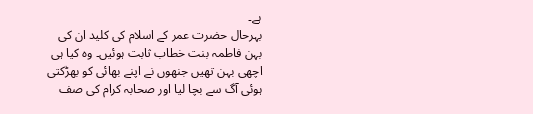ہے۔
بہرحال حضرت عمر کے اسلام کی کلید ان کی بہن فاطمہ بنت خطاب ثابت ہوئیں۔ وہ کیا ہی اچھی بہن تھیں جنھوں نے اپنے بھائی کو بھڑکتی ہوئی آگ سے بچا لیا اور صحابہ کرام کی صف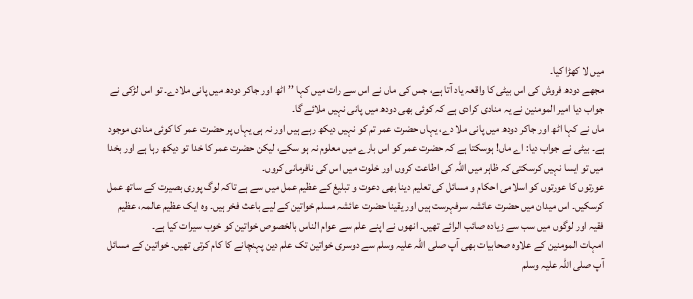میں لا کھڑا کیا۔
مجھے دودھ فروش کی اس بیٹی کا واقعہ یاد آتا ہے، جس کی ماں نے اس سے رات میں کہا ’’اٹھ اور جاکر دودھ میں پانی ملادے۔ تو اس لڑکی نے جواب دیا امیر المومنین نے یہ منادی کرادی ہے کہ کوئی بھی دودھ میں پانی نہیں ملائے گا۔
ماں نے کہا اٹھ اور جاکر دودھ میں پانی ملا دے، یہاں حضرت عمر تم کو نہیں دیکھ رہے ہیں اور نہ ہی یہاں پر حضرت عمر کا کوئی منادی موجود ہے۔ بیٹی نے جواب دیا: اے ماں! ہوسکتا ہے کہ حضرت عمر کو اس بارے میں معلوم نہ ہو سکے، لیکن حضرت عمر کا خدا تو دیکھ رہا ہے اور بخدا میں تو ایسا نہیں کرسکتی کہ ظاہر میں اللہ کی اطاعت کروں اور خلوت میں اس کی نافرمانی کروں۔
عورتوں کا عورتوں کو اسلامی احکام و مسائل کی تعلیم دینا بھی دعوت و تبلیغ کے عظیم عمل میں سے ہے تاکہ لوگ پوری بصیرت کے ساتھ عمل کرسکیں۔ اس میدان میں حضرت عائشہ سرفہرست ہیں اور یقینا حضرت عائشہ مسلم خواتین کے لیے باعث فخر ہیں۔ وہ ایک عظیم عالمہ، عظیم فقیہ اور لوگوں میں سب سے زیادہ صائب الرائے تھیں۔ انھوں نے اپنے علم سے عوام الناس بالخصوص خواتین کو خوب سیرات کیا ہے۔
امہات المومنین کے علاوہ صحابیات بھی آپ صلی اللہ علیہ وسلم سے دوسری خواتین تک علم دین پہنچانے کا کام کرتی تھیں۔ خواتین کے مسائل آپ صلی اللہ علیہ وسلم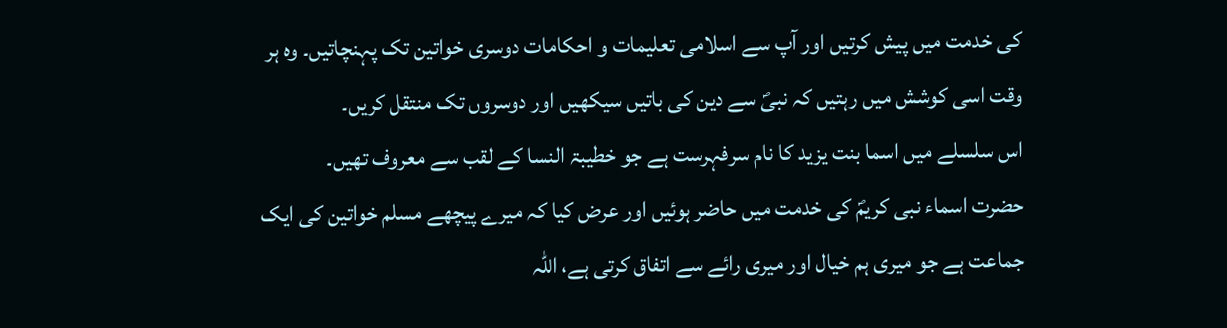کی خدمت میں پیش کرتیں اور آپ سے اسلامی تعلیمات و احکامات دوسری خواتین تک پہنچاتیں۔ وہ ہر وقت اسی کوشش میں رہتیں کہ نبیؐ سے دین کی باتیں سیکھیں اور دوسروں تک منتقل کریں۔
اس سلسلے میں اسما بنت یزید کا نام سرفہرست ہے جو خطیبۃ النسا کے لقب سے معروف تھیں۔
حضرت اسماء نبی کریمؐ کی خدمت میں حاضر ہوئیں اور عرض کیا کہ میرے پیچھے مسلم خواتین کی ایک جماعت ہے جو میری ہم خیال اور میری رائے سے اتفاق کرتی ہے، اللہ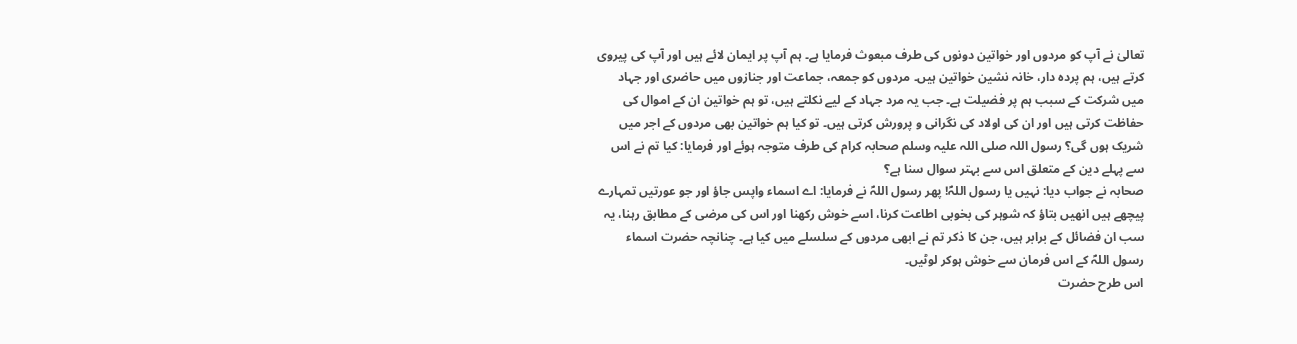تعالیٰ نے آپ کو مردوں اور خواتین دونوں کی طرف مبعوث فرمایا ہے۔ ہم آپ پر ایمان لائے ہیں اور آپ کی پیروی کرتے ہیں، ہم پردہ دار، خانہ نشین خواتین ہیں۔ مردوں کو جمعہ، جماعت اور جنازوں میں حاضری اور جہاد میں شرکت کے سبب ہم پر فضیلت ہے۔ جب یہ مرد جہاد کے لیے نکلتے ہیں، تو ہم خواتین ان کے اموال کی حفاظت کرتی ہیں اور ان کی اولاد کی نگرانی و پرورش کرتی ہیں۔ تو کیا ہم خواتین بھی مردوں کے اجر میں شریک ہوں گی؟ رسول اللہ صلی اللہ علیہ وسلم صحابہ کرام کی طرف متوجہ ہوئے اور فرمایا: کیا تم نے اس سے پہلے دین کے متعلق اس سے بہتر سوال سنا ہے؟
صحابہ نے جواب دیا: نہیں یا رسول اللہؐ! پھر رسول اللہؐ نے فرمایا: اے اسماء واپس جاؤ اور جو عورتیں تمہارے پیچھے ہیں انھیں بتاؤ کہ شوہر کی بخوبی اطاعت کرنا، اسے خوش رکھنا اور اس کی مرضی کے مطابق رہنا، یہ سب ان فضائل کے برابر ہیں، جن کا ذکر تم نے ابھی مردوں کے سلسلے میں کیا ہے۔ چنانچہ حضرت اسماء رسول اللہؐ کے اس فرمان سے خوش ہوکر لوٹیں۔
اس طرح حضرت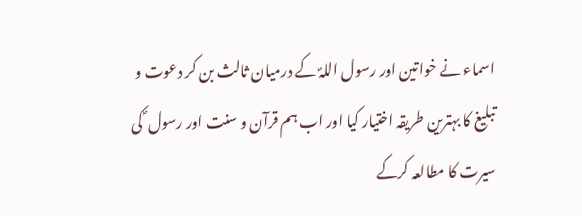اسماء نے خواتین اور رسول اللہؐ کے درمیان ثالث بن کر دعوت و تبلیغ کا بہترین طریقہ اختیار کیا اور اب ہم قرآن و سنت اور رسول ؐ کی سیرت کا مطالعہ کرکے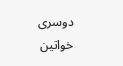دوسری خواتین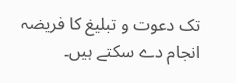تک دعوت و تبلیغ کا فریضہ انجام دے سکتے ہیں۔